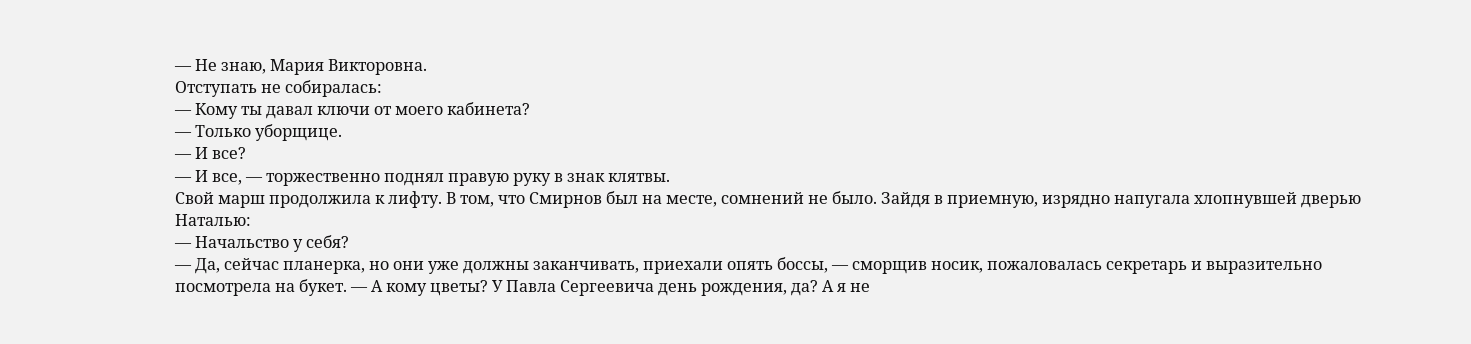— Не знаю, Мария Викторовна.
Отступать не собиралась:
— Кому ты давал ключи от моего кабинета?
— Только уборщице.
— И все?
— И все, — торжественно поднял правую руку в знак клятвы.
Свой марш продолжила к лифту. В том, что Смирнов был на месте, сомнений не было. Зайдя в приемную, изрядно напугала хлопнувшей дверью Наталью:
— Начальство у себя?
— Да, сейчас планерка, но они уже должны заканчивать, приехали опять боссы, — сморщив носик, пожаловалась секретарь и выразительно посмотрела на букет. — А кому цветы? У Павла Сергеевича день рождения, да? А я не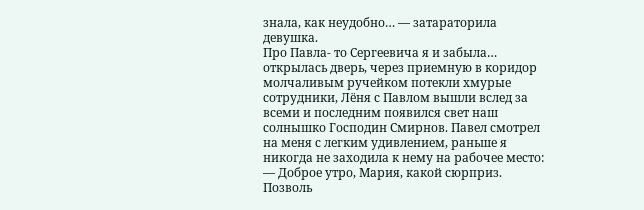знала, как неудобно… — затараторила девушка.
Про Павла- то Сергеевича я и забыла… открылась дверь, через приемную в коридор молчаливым ручейком потекли хмурые сотрудники, Лёня с Павлом вышли вслед за всеми и последним появился свет наш солнышко Господин Смирнов. Павел смотрел на меня с легким удивлением, раньше я никогда не заходила к нему на рабочее место:
— Доброе утро, Мария, какой сюрприз. Позволь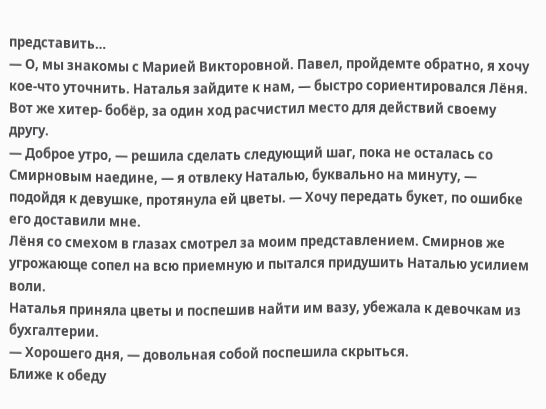представить…
— О, мы знакомы с Марией Викторовной. Павел, пройдемте обратно, я хочу кое-что уточнить. Наталья зайдите к нам, — быстро сориентировался Лёня.
Вот же хитер- бобёр, за один ход расчистил место для действий своему другу.
— Доброе утро, — решила сделать следующий шаг, пока не осталась со Смирновым наедине, — я отвлеку Наталью, буквально на минуту, — подойдя к девушке, протянула ей цветы. — Хочу передать букет, по ошибке его доставили мне.
Лёня со смехом в глазах смотрел за моим представлением. Смирнов же угрожающе сопел на всю приемную и пытался придушить Наталью усилием воли.
Наталья приняла цветы и поспешив найти им вазу, убежала к девочкам из бухгалтерии.
— Хорошего дня, — довольная собой поспешила скрыться.
Ближе к обеду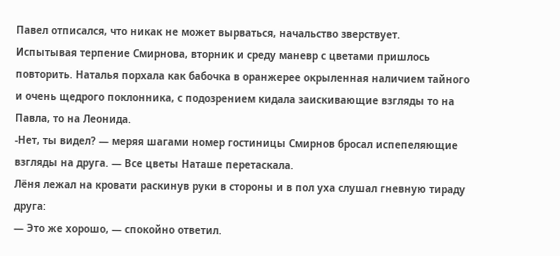Павел отписался, что никак не может вырваться, начальство зверствует.
Испытывая терпение Смирнова, вторник и среду маневр с цветами пришлось повторить. Наталья порхала как бабочка в оранжерее окрыленная наличием тайного и очень щедрого поклонника, с подозрением кидала заискивающие взгляды то на Павла, то на Леонида.
-Нет, ты видел? — меряя шагами номер гостиницы Смирнов бросал испепеляющие взгляды на друга. — Все цветы Наташе перетаскала.
Лёня лежал на кровати раскинув руки в стороны и в пол уха слушал гневную тираду друга:
— Это же хорошо, — спокойно ответил.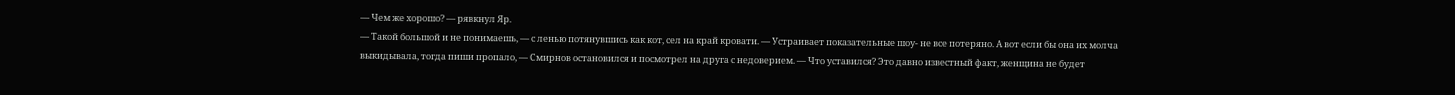— Чем же хорошо? — рявкнул Яр.
— Такой большой и не понимаешь, — с ленью потянувшись как кот, сел на край кровати. — Устраивает показательные шоу- не все потеряно. А вот если бы она их молча выкидывала, тогда пиши пропало, — Смирнов остановился и посмотрел на друга с недоверием. — Что уставился? Это давно известный факт, женщина не будет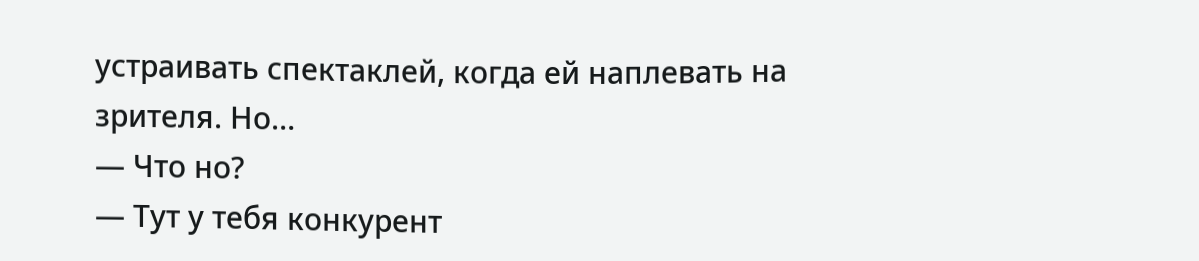устраивать спектаклей, когда ей наплевать на зрителя. Но…
— Что но?
— Тут у тебя конкурент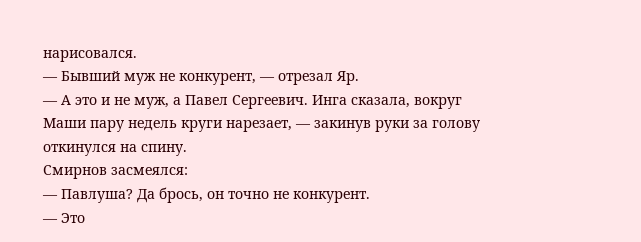нарисовался.
— Бывший муж не конкурент, — отрезал Яр.
— А это и не муж, а Павел Сергеевич. Инга сказала, вокруг Маши пару недель круги нарезает, — закинув руки за голову откинулся на спину.
Смирнов засмеялся:
— Павлуша? Да брось, он точно не конкурент.
— Это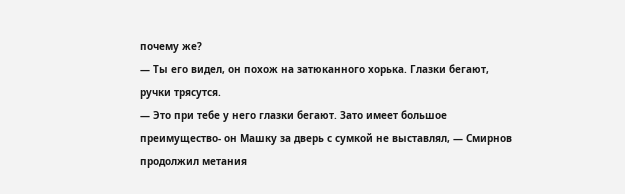почему же?
— Ты его видел, он похож на затюканного хорька. Глазки бегают, ручки трясутся.
— Это при тебе у него глазки бегают. Зато имеет большое преимущество- он Машку за дверь с сумкой не выставлял, — Смирнов продолжил метания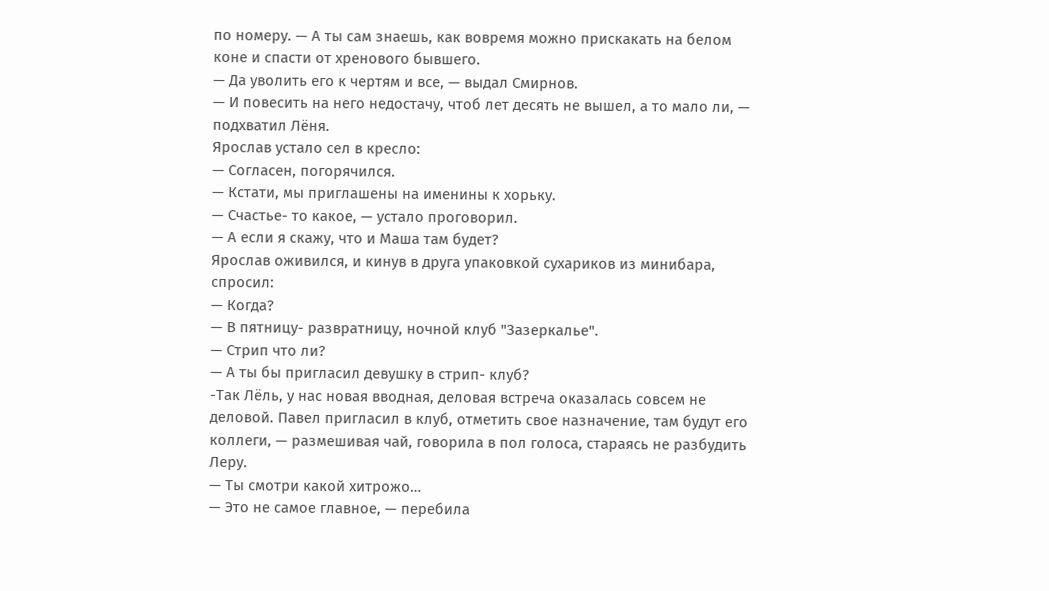по номеру. — А ты сам знаешь, как вовремя можно прискакать на белом коне и спасти от хренового бывшего.
— Да уволить его к чертям и все, — выдал Смирнов.
— И повесить на него недостачу, чтоб лет десять не вышел, а то мало ли, — подхватил Лёня.
Ярослав устало сел в кресло:
— Согласен, погорячился.
— Кстати, мы приглашены на именины к хорьку.
— Счастье- то какое, — устало проговорил.
— А если я скажу, что и Маша там будет?
Ярослав оживился, и кинув в друга упаковкой сухариков из минибара, спросил:
— Когда?
— В пятницу- развратницу, ночной клуб "Зазеркалье".
— Стрип что ли?
— А ты бы пригласил девушку в стрип- клуб?
-Так Лёль, у нас новая вводная, деловая встреча оказалась совсем не деловой. Павел пригласил в клуб, отметить свое назначение, там будут его коллеги, — размешивая чай, говорила в пол голоса, стараясь не разбудить Леру.
— Ты смотри какой хитрожо…
— Это не самое главное, — перебила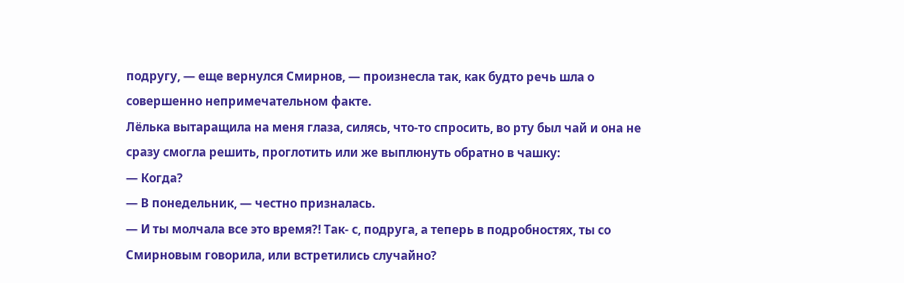подругу, — еще вернулся Смирнов, — произнесла так, как будто речь шла о совершенно непримечательном факте.
Лёлька вытаращила на меня глаза, силясь, что-то спросить, во рту был чай и она не сразу смогла решить, проглотить или же выплюнуть обратно в чашку:
— Когда?
— В понедельник, — честно призналась.
— И ты молчала все это время?! Так- с, подруга, а теперь в подробностях, ты со Смирновым говорила, или встретились случайно?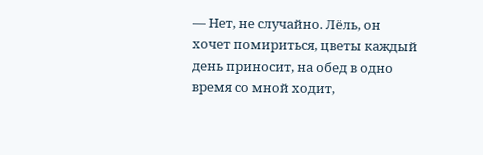— Нет, не случайно. Лёль, он хочет помириться, цветы каждый день приносит, на обед в одно время со мной ходит,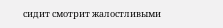сидит смотрит жалостливыми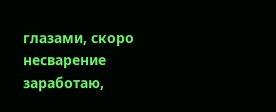глазами, скоро несварение заработаю,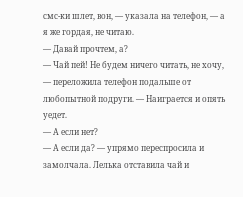смс-ки шлет, вон, — указала на телефон, — а я же гордая, не читаю.
— Давай прочтем, а?
— Чай пей! Не будем ничего читать, не хочу, — переложила телефон подальше от любопытной подруги. — Наиграется и опять уедет.
— А если нет?
— А если да? — упрямо переспросила и замолчала. Лелька отставила чай и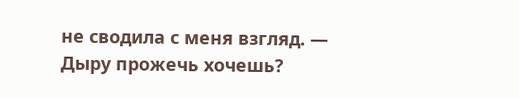не сводила с меня взгляд. — Дыру прожечь хочешь?